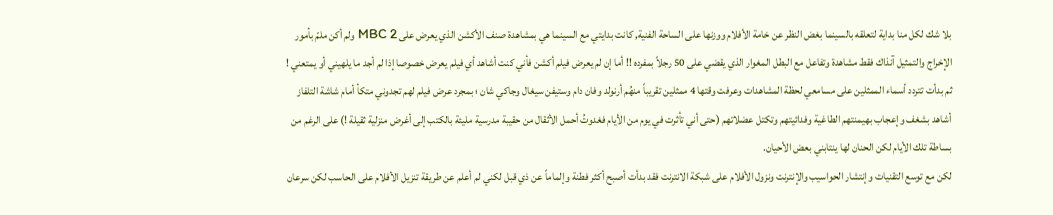بلا شك لكل منا بداية لتعلقه بالسينما بغض النظر عن خامة الأفلام ووزنها على الساحة الفنية, كانت بدايتي مع السينما هي بمشاهدة صنف الأكشن الذي يعرض على MBC 2 ولم أكن ملمّ بأمور الإخراج والتمثيل آنذاك فقط مشاهدة وتفاعل مع البطل المغوار الذي يقضي على 50 رجلاً بمفرده !! أما إن لم يعرض فيلم أكشن فأني كنت أشاهد أي فيلم يعرض خصوصا إذا لم أجد ما يلهيني أو يمتعني !
ثم بدأت تتردد أسماء الممثلين على مسامعي لحظة المشاهدات وعرفت وقتها 4 ممثلين تقريباً منهُم أرنولد وفان دام وستيفن سيغال وجاكي شان ؛ بمجرد عرض فيلم لهم تجدوني متكأ أمام شاشة التلفاز أشاهد بشغف وإعجاب بهيمنتهم الطاغية وفدائيتهم وتكتل عضلاتهم (حتى أني تأثرت في يوم من الأيام فغدوتُ أحمل الأثقال من حقيبة مدرسية مليئة بالكتب إلى أغرض منزلية ثقيلة !) على الرغم من بساطة تلك الأيام لكن الحنان لها ينتابني بعض الأحيان.
لكن مع توسع التقنيات وإنتشار الحواسيب والإنترنت ونزول الأفلام على شبكة الانترنت فقد بدأت أصبح أكثر فطنة وإلماماً عن ذي قبل لكني لم أعلم عن طريقة تنزيل الأفلام على الحاسب لكن سرعان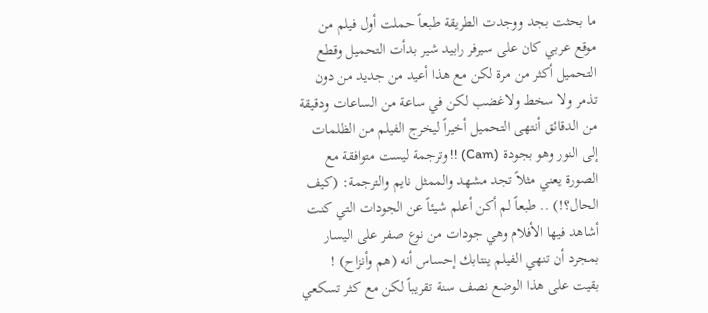ما بحثت بجد ووجدت الطريقة طبعاً حملت أول فيلم من موقع عربي كان على سيرفر رابيد شير بدأت التحميل وقطع التحميل أكثر من مرة لكن مع هذا أعيد من جديد من دون تذمر ولا سخط ولاغضب لكن في ساعة من الساعات ودقيقة من الدقائق أنتهى التحميل أخيراً ليخرج الفيلم من الظلمات إلى النور وهو بجودة (Cam) !! وترجمة ليست متوافقة مع الصورة يعني مثلاً تجد مشهد والممثل نايم والترجمة: (كيف الحال؟!) .. طبعاً لم أكن أعلم شيئاً عن الجودات التي كنت أشاهد فيها الأفلام وهي جودات من نوع صفر على اليسار بمجرد أن تنهي الفيلم ينتابك إحساس أنه (هم وأنزاح) !
بقيت على هذا الوضع نصف سنة تقريباً لكن مع كثر تسكعي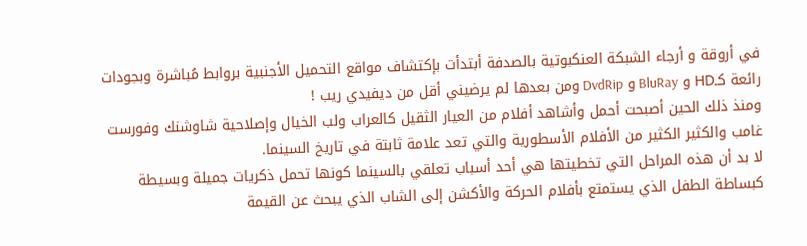في أروقة و أرجاء الشبكة العنكبوتية بالصدفة أبتدأت بإكتشاف مواقع التحميل الأجنبية بروابط مُباشرة وبجودات رائعة كـHD و BluRay و DvdRip ومن بعدها لم يرضيني أقل من ديفيدي ريب !
ومنذ ذلك الحين أصبحت أحمل وأشاهد أفلام من العيار الثقيل كالعراب ولب الخيال وإصلاحية شاوشنك وفورست غامب والكثير الكثير من الأفلام الأسطورية والتي تعد علامة ثابتة في تاريخ السينما.
لا بد أن هذه المراحل التي تخطيتها هي أحد أسباب تعلقي بالسينما كونها تحمل ذكريات جميلة وبسيطة كبساطة الطفل الذي يستمتع بأفلام الحركة والأكشن إلى الشاب الذي يبحث عن القيمة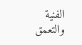الفنية والتعمق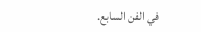في الفن السابع.